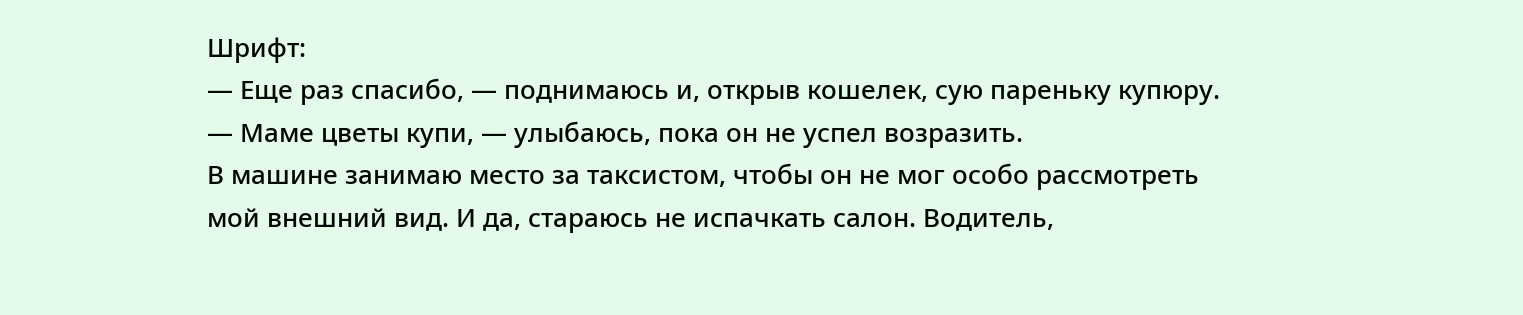Шрифт:
— Еще раз спасибо, — поднимаюсь и, открыв кошелек, сую пареньку купюру. — Маме цветы купи, — улыбаюсь, пока он не успел возразить.
В машине занимаю место за таксистом, чтобы он не мог особо рассмотреть мой внешний вид. И да, стараюсь не испачкать салон. Водитель,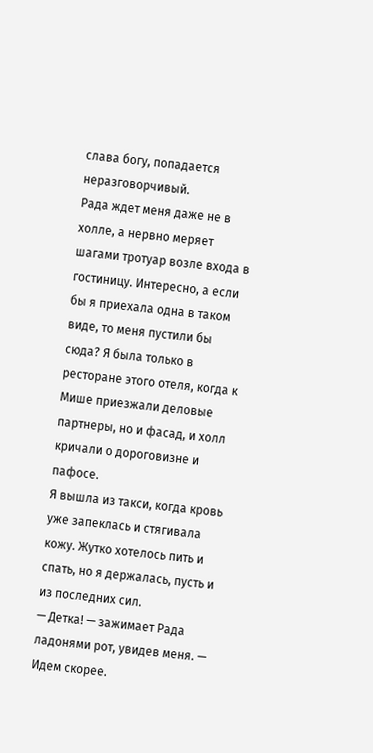слава богу, попадается неразговорчивый.
Рада ждет меня даже не в холле, а нервно меряет шагами тротуар возле входа в гостиницу. Интересно, а если бы я приехала одна в таком виде, то меня пустили бы сюда? Я была только в ресторане этого отеля, когда к Мише приезжали деловые партнеры, но и фасад, и холл кричали о дороговизне и пафосе.
Я вышла из такси, когда кровь уже запеклась и стягивала кожу. Жутко хотелось пить и спать, но я держалась, пусть и из последних сил.
— Детка! — зажимает Рада ладонями рот, увидев меня. — Идем скорее.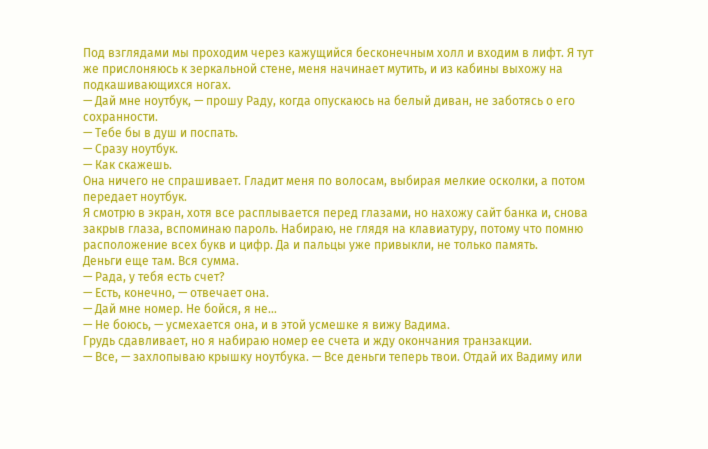Под взглядами мы проходим через кажущийся бесконечным холл и входим в лифт. Я тут же прислоняюсь к зеркальной стене, меня начинает мутить, и из кабины выхожу на подкашивающихся ногах.
— Дай мне ноутбук, — прошу Раду, когда опускаюсь на белый диван, не заботясь о его сохранности.
— Тебе бы в душ и поспать.
— Сразу ноутбук.
— Как скажешь.
Она ничего не спрашивает. Гладит меня по волосам, выбирая мелкие осколки, а потом передает ноутбук.
Я смотрю в экран, хотя все расплывается перед глазами, но нахожу сайт банка и, снова закрыв глаза, вспоминаю пароль. Набираю, не глядя на клавиатуру, потому что помню расположение всех букв и цифр. Да и пальцы уже привыкли, не только память.
Деньги еще там. Вся сумма.
— Рада, у тебя есть счет?
— Есть, конечно, — отвечает она.
— Дай мне номер. Не бойся, я не…
— Не боюсь, — усмехается она, и в этой усмешке я вижу Вадима.
Грудь сдавливает, но я набираю номер ее счета и жду окончания транзакции.
— Все, — захлопываю крышку ноутбука. — Все деньги теперь твои. Отдай их Вадиму или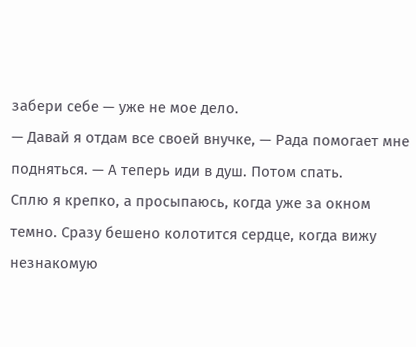забери себе — уже не мое дело.
— Давай я отдам все своей внучке, — Рада помогает мне подняться. — А теперь иди в душ. Потом спать.
Сплю я крепко, а просыпаюсь, когда уже за окном темно. Сразу бешено колотится сердце, когда вижу незнакомую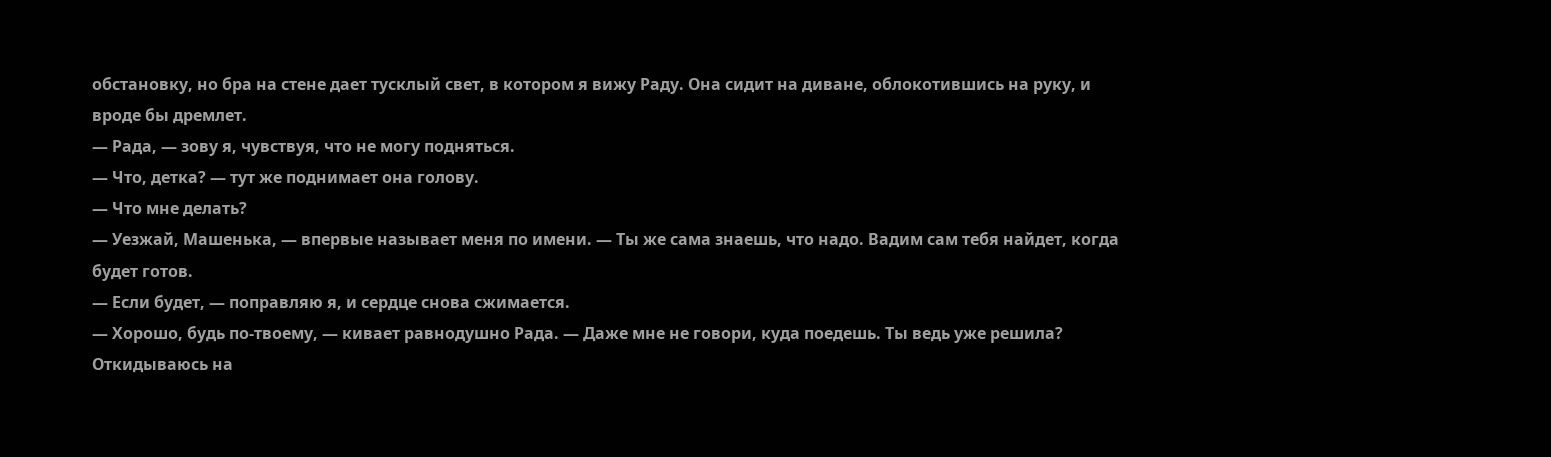обстановку, но бра на стене дает тусклый свет, в котором я вижу Раду. Она сидит на диване, облокотившись на руку, и вроде бы дремлет.
— Рада, — зову я, чувствуя, что не могу подняться.
— Что, детка? — тут же поднимает она голову.
— Что мне делать?
— Уезжай, Машенька, — впервые называет меня по имени. — Ты же сама знаешь, что надо. Вадим сам тебя найдет, когда будет готов.
— Если будет, — поправляю я, и сердце снова сжимается.
— Хорошо, будь по-твоему, — кивает равнодушно Рада. — Даже мне не говори, куда поедешь. Ты ведь уже решила?
Откидываюсь на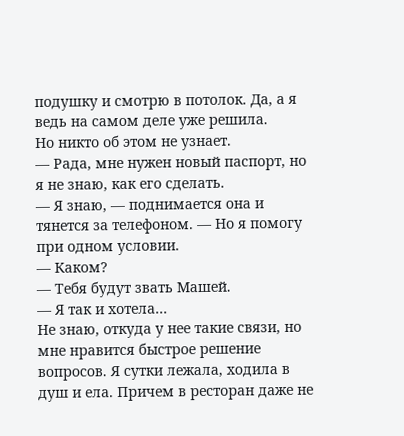подушку и смотрю в потолок. Да, а я ведь на самом деле уже решила.
Но никто об этом не узнает.
— Рада, мне нужен новый паспорт, но я не знаю, как его сделать.
— Я знаю, — поднимается она и тянется за телефоном. — Но я помогу при одном условии.
— Каком?
— Тебя будут звать Машей.
— Я так и хотела…
Не знаю, откуда у нее такие связи, но мне нравится быстрое решение вопросов. Я сутки лежала, ходила в душ и ела. Причем в ресторан даже не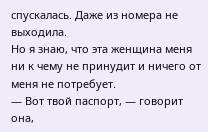спускалась. Даже из номера не выходила.
Но я знаю, что эта женщина меня ни к чему не принудит и ничего от меня не потребует.
— Вот твой паспорт, — говорит она,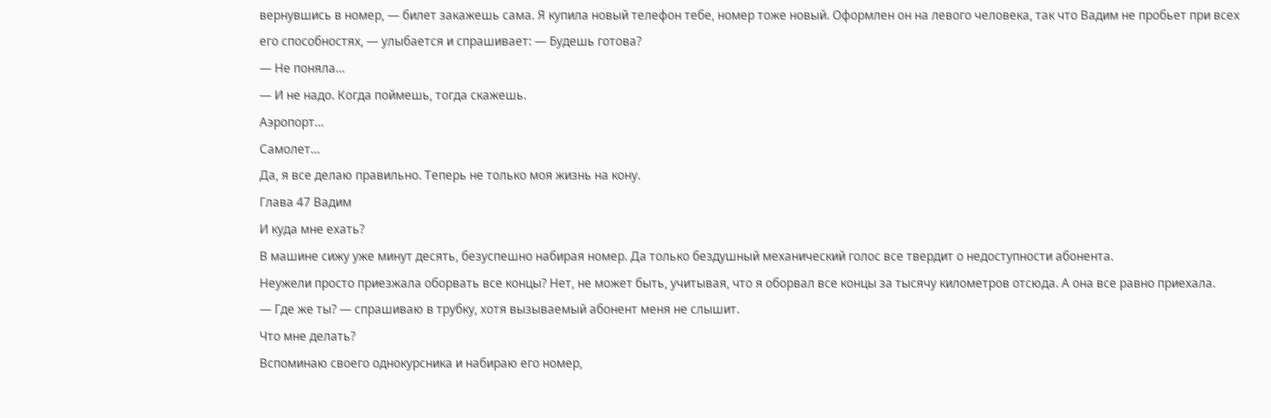вернувшись в номер, — билет закажешь сама. Я купила новый телефон тебе, номер тоже новый. Оформлен он на левого человека, так что Вадим не пробьет при всех его способностях, — улыбается и спрашивает: — Будешь готова?
— Не поняла…
— И не надо. Когда поймешь, тогда скажешь.
Аэропорт…
Самолет…
Да, я все делаю правильно. Теперь не только моя жизнь на кону.
Глава 47 Вадим
И куда мне ехать?
В машине сижу уже минут десять, безуспешно набирая номер. Да только бездушный механический голос все твердит о недоступности абонента.
Неужели просто приезжала оборвать все концы? Нет, не может быть, учитывая, что я оборвал все концы за тысячу километров отсюда. А она все равно приехала.
— Где же ты? — спрашиваю в трубку, хотя вызываемый абонент меня не слышит.
Что мне делать?
Вспоминаю своего однокурсника и набираю его номер,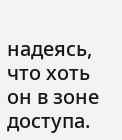надеясь, что хоть он в зоне доступа.